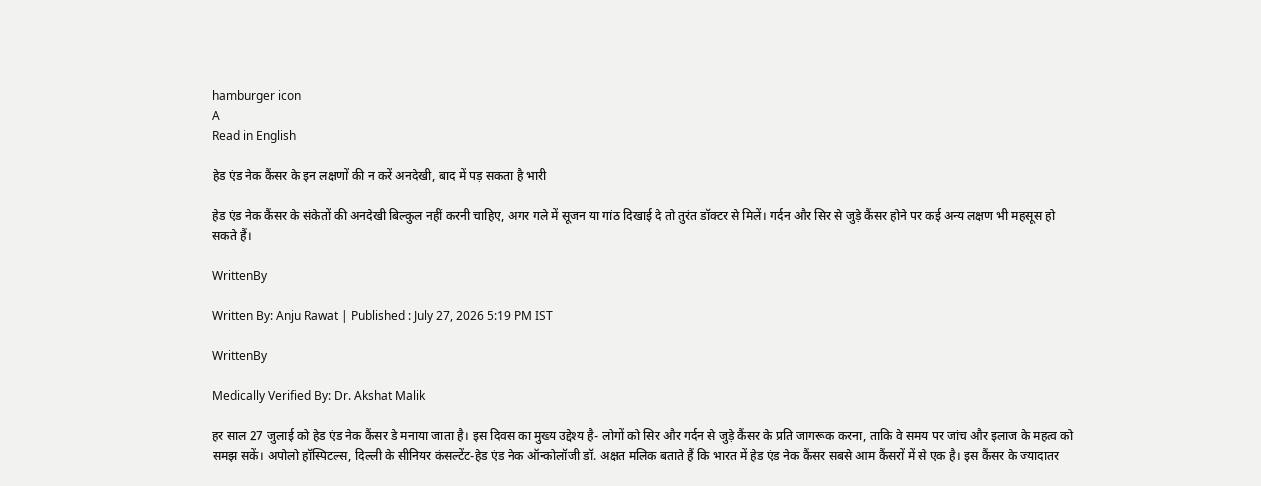hamburger icon
A
Read in English

हेड एंड नेक कैंसर के इन लक्षणों की न करें अनदेखी, बाद में पड़ सकता है भारी

हेड एंड नेक कैंसर के संकेतों की अनदेखी बिल्कुल नहीं करनी चाहिए, अगर गले में सूजन या गांठ दिखाई दे तो तुरंत डॉक्टर से मिलें। गर्दन और सिर से जुड़े कैंसर होने पर कई अन्य लक्षण भी महसूस हो सकते हैं।

WrittenBy

Written By: Anju Rawat | Published : July 27, 2026 5:19 PM IST

WrittenBy

Medically Verified By: Dr. Akshat Malik

हर साल 27 जुलाई को हेड एंड नेक कैंसर डे मनाया जाता है। इस दिवस का मुख्य उद्देश्य है- लोगों को सिर और गर्दन से जुड़े कैंसर के प्रति जागरूक करना, ताकि वे समय पर जांच और इलाज के महत्व को समझ सकें। अपोलो हॉस्पिटल्स, दिल्ली के सीनियर कंसल्टेंट-हेड एंड नेक ऑन्कोलॉजी डॉ. अक्षत मलिक बताते हैं कि भारत में हेड एंड नेक कैंसर सबसे आम कैंसरों में से एक है। इस कैंसर के ज्यादातर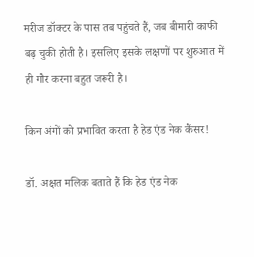मरीज डॉक्टर के पास तब पहुंचते हैं, जब बीमारी काफी बढ़ चुकी होती है। इसलिए इसके लक्षणों पर शुरुआत में ही गौर करना बहुत जरूरी है।

किन अंगों को प्रभावित करता है हेड एंड नेक कैंसर!

डॉ. अक्षत मलिक बताते हैं कि हेड एंड नेक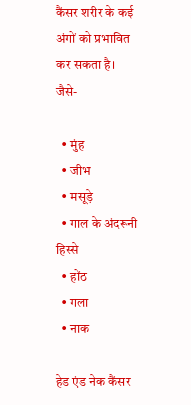कैंसर शरीर के कई अंगों को प्रभावित कर सकता है। जैसे-

  • मुंह
  • जीभ
  • मसूड़े
  • गाल के अंदरूनी हिस्से
  • होंठ
  • गला
  • नाक

हेड एंड नेक कैंसर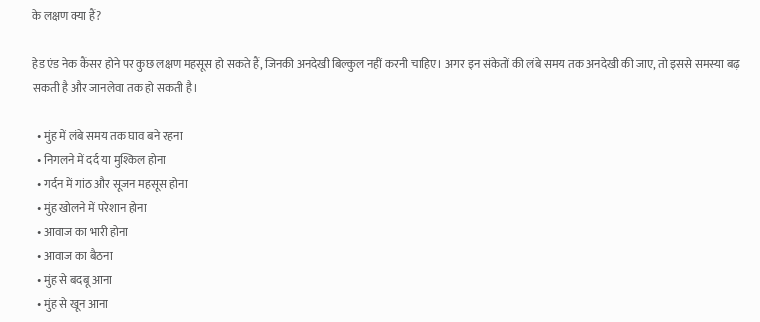के लक्षण क्या हैं?

हेड एंड नेक कैंसर होने पर कुछ लक्षण महसूस हो सकते हैं, जिनकी अनदेखी बिल्कुल नहीं करनी चाहिए। अगर इन संकेतों की लंबे समय तक अनदेखी की जाए, तो इससे समस्या बढ़ सकती है और जानलेवा तक हो सकती है।

  • मुंह में लंबे समय तक घाव बने रहना
  • निगलने में दर्द या मुश्किल होना
  • गर्दन में गांठ और सूजन महसूस होना
  • मुंह खोलने में परेशान होना
  • आवाज का भारी होना
  • आवाज का बैठना
  • मुंह से बदबू आना
  • मुंह से खून आना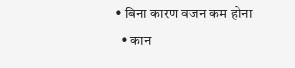• बिना कारण वजन कम होना
  • कान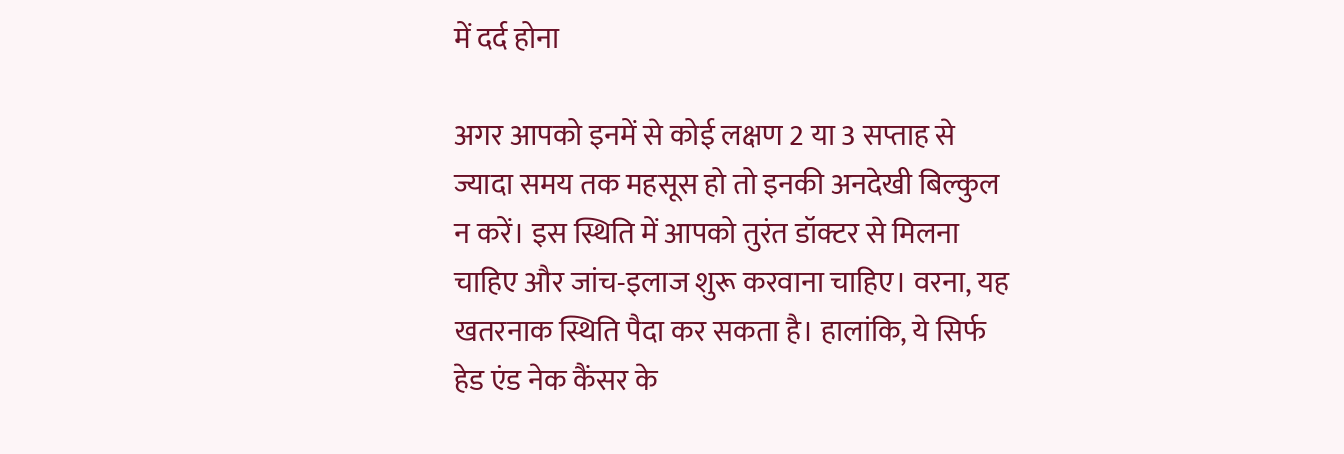में दर्द होना

अगर आपको इनमें से कोई लक्षण 2 या 3 सप्ताह से ज्यादा समय तक महसूस हो तो इनकी अनदेखी बिल्कुल न करें। इस स्थिति में आपको तुरंत डॉक्टर से मिलना चाहिए और जांच-इलाज शुरू करवाना चाहिए। वरना, यह खतरनाक स्थिति पैदा कर सकता है। हालांकि, ये सिर्फ हेड एंड नेक कैंसर के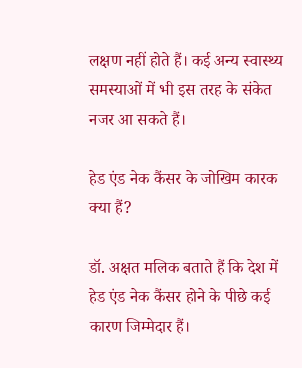लक्षण नहीं होते हैं। कई अन्य स्वास्थ्य समस्याओं में भी इस तरह के संकेत नजर आ सकते हैं।

हेड एंड नेक कैंसर के जोखिम कारक क्या हैं?

डॉ. अक्षत मलिक बताते हैं कि देश में हेड एंड नेक कैंसर होने के पीछे कई कारण जिम्मेदार हैं।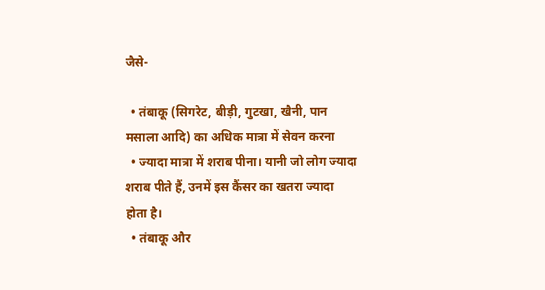जैसे-

  • तंबाकू (सिगरेट, बीड़ी, गुटखा, खैनी, पान मसाला आदि) का अधिक मात्रा में सेवन करना
  • ज्यादा मात्रा में शराब पीना। यानी जो लोग ज्यादा शराब पीते हैं, उनमें इस कैंसर का खतरा ज्यादा होता है।
  • तंबाकू और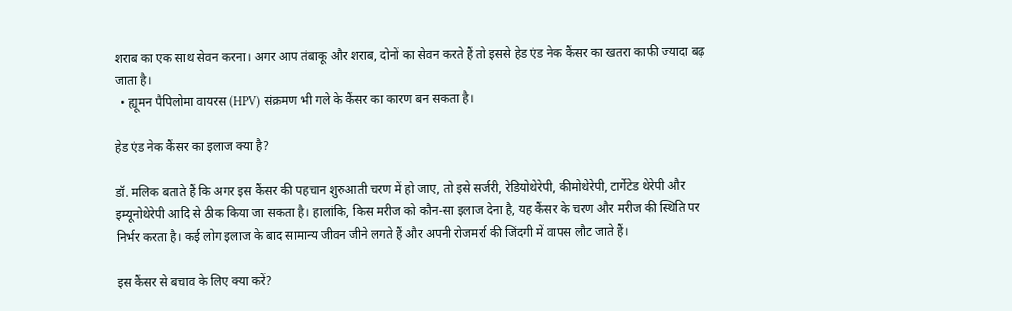शराब का एक साथ सेवन करना। अगर आप तंबाकू और शराब, दोनों का सेवन करते हैं तो इससे हेड एंड नेक कैंसर का खतरा काफी ज्यादा बढ़ जाता है।
  • ह्यूमन पैपिलोमा वायरस (HPV) संक्रमण भी गले के कैंसर का कारण बन सकता है।

हेड एंड नेक कैंसर का इलाज क्या है?

डॉ. मलिक बताते हैं कि अगर इस कैंसर की पहचान शुरुआती चरण में हो जाए, तो इसे सर्जरी, रेडियोथेरेपी, कीमोथेरेपी, टार्गेटेड थेरेपी और इम्यूनोथेरेपी आदि से ठीक किया जा सकता है। हालांकि, किस मरीज को कौन-सा इलाज देना है, यह कैंसर के चरण और मरीज की स्थिति पर निर्भर करता है। कई लोग इलाज के बाद सामान्य जीवन जीने लगते हैं और अपनी रोजमर्रा की जिंदगी में वापस लौट जाते हैं।

इस कैंसर से बचाव के लिए क्या करें?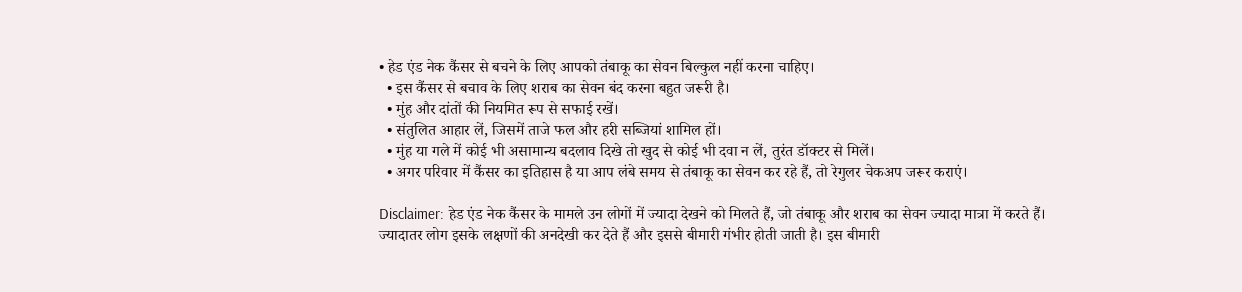• हेड एंड नेक कैंसर से बचने के लिए आपको तंबाकू का सेवन बिल्कुल नहीं करना चाहिए।
  • इस कैंसर से बचाव के लिए शराब का सेवन बंद करना बहुत जरूरी है।
  • मुंह और दांतों की नियमित रूप से सफाई रखें।
  • संतुलित आहार लें, जिसमें ताजे फल और हरी सब्जियां शामिल हों।
  • मुंह या गले में कोई भी असामान्य बदलाव दिखे तो खुद से कोई भी दवा न लें, तुरंत डॉक्टर से मिलें।
  • अगर परिवार में कैंसर का इतिहास है या आप लंबे समय से तंबाकू का सेवन कर रहे हैं, तो रेगुलर चेकअप जरूर कराएं।

Disclaimer: हेड एंड नेक कैंसर के मामले उन लोगों में ज्यादा देखने को मिलते हैं, जो तंबाकू और शराब का सेवन ज्यादा मात्रा में करते हैं। ज्यादातर लोग इसके लक्षणों की अनदेखी कर देते हैं और इससे बीमारी गंभीर होती जाती है। इस बीमारी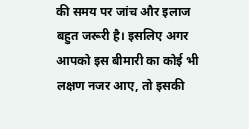की समय पर जांच और इलाज बहुत जरूरी है। इसलिए अगर आपको इस बीमारी का कोई भी लक्षण नजर आए, तो इसकी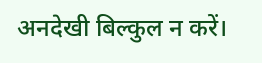अनदेखी बिल्कुल न करें।